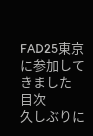FAD25東京に参加してきました
目次
久しぶりに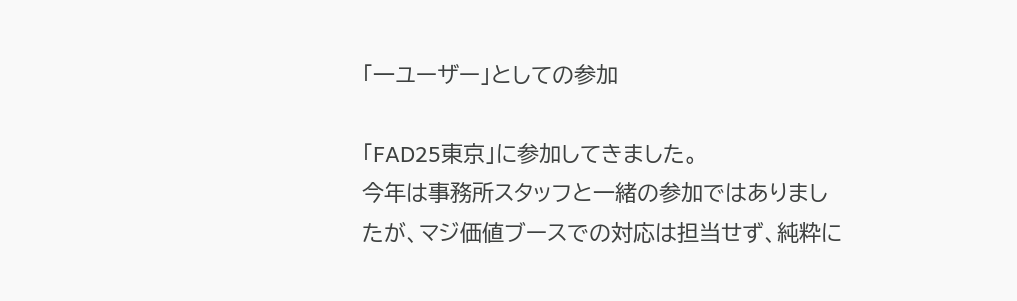「一ユーザー」としての参加

「FAD25東京」に参加してきました。
今年は事務所スタッフと一緒の参加ではありましたが、マジ価値ブースでの対応は担当せず、純粋に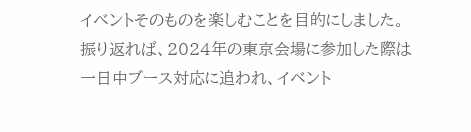イベントそのものを楽しむことを目的にしました。
振り返れば、2024年の東京会場に参加した際は一日中ブース対応に追われ、イベント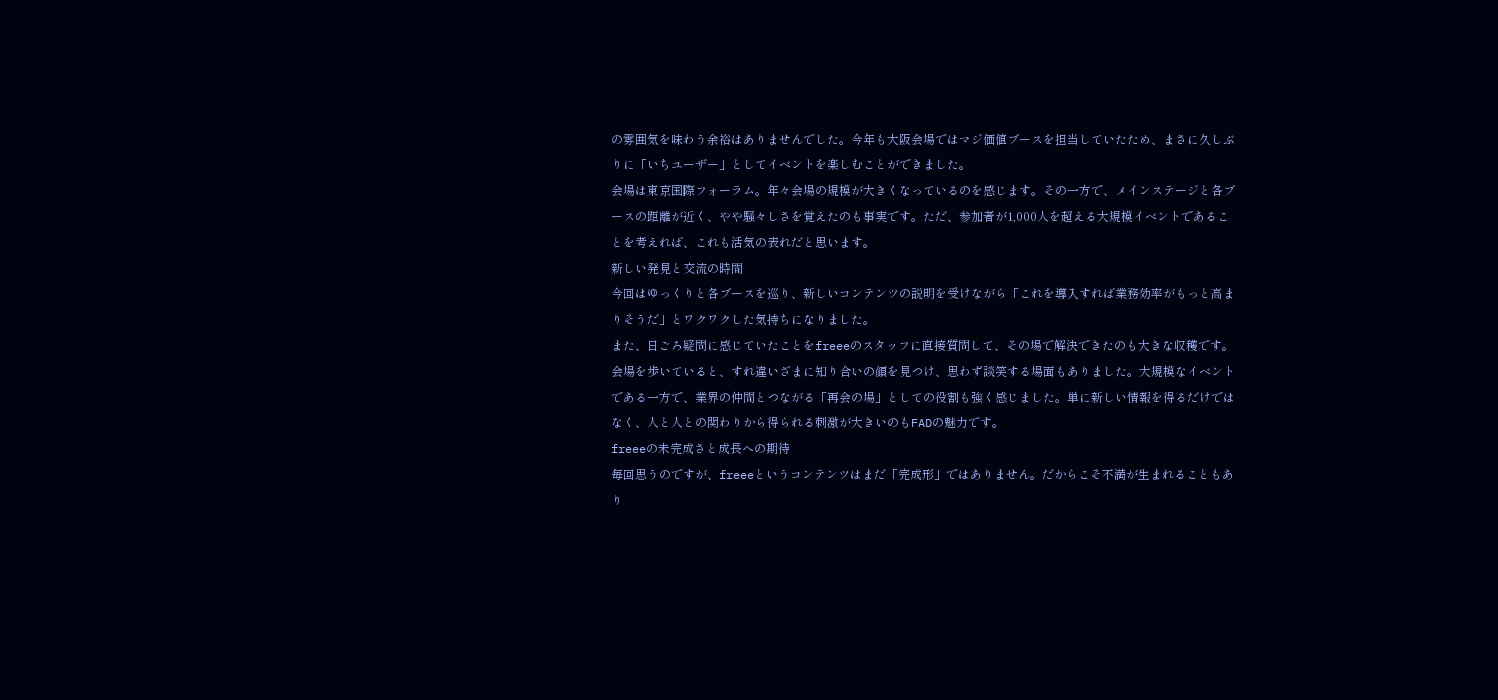の雰囲気を味わう余裕はありませんでした。今年も大阪会場ではマジ価値ブースを担当していたため、まさに久しぶりに「いちユーザー」としてイベントを楽しむことができました。
会場は東京国際フォーラム。年々会場の規模が大きくなっているのを感じます。その一方で、メインステージと各ブースの距離が近く、やや騒々しさを覚えたのも事実です。ただ、参加者が1,000人を超える大規模イベントであることを考えれば、これも活気の表れだと思います。
新しい発見と交流の時間
今回はゆっくりと各ブースを巡り、新しいコンテンツの説明を受けながら「これを導入すれば業務効率がもっと高まりそうだ」とワクワクした気持ちになりました。
また、日ごろ疑問に感じていたことをfreeeのスタッフに直接質問して、その場で解決できたのも大きな収穫です。
会場を歩いていると、すれ違いざまに知り合いの顔を見つけ、思わず談笑する場面もありました。大規模なイベントである一方で、業界の仲間とつながる「再会の場」としての役割も強く感じました。単に新しい情報を得るだけではなく、人と人との関わりから得られる刺激が大きいのもFADの魅力です。
freeeの未完成さと成長への期待
毎回思うのですが、freeeというコンテンツはまだ「完成形」ではありません。だからこそ不満が生まれることもあり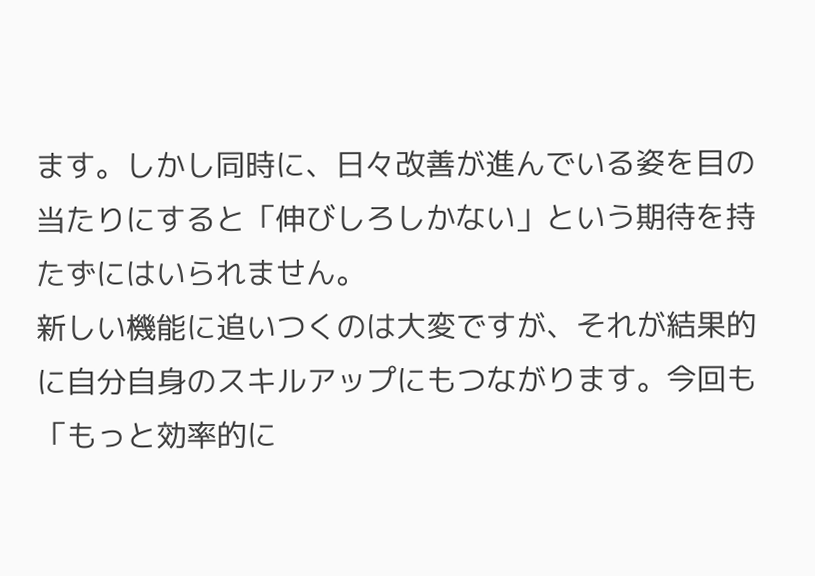ます。しかし同時に、日々改善が進んでいる姿を目の当たりにすると「伸びしろしかない」という期待を持たずにはいられません。
新しい機能に追いつくのは大変ですが、それが結果的に自分自身のスキルアップにもつながります。今回も「もっと効率的に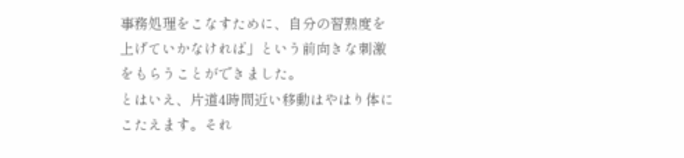事務処理をこなすために、自分の習熟度を上げていかなければ」という前向きな刺激をもらうことができました。
とはいえ、片道4時間近い移動はやはり体にこたえます。それ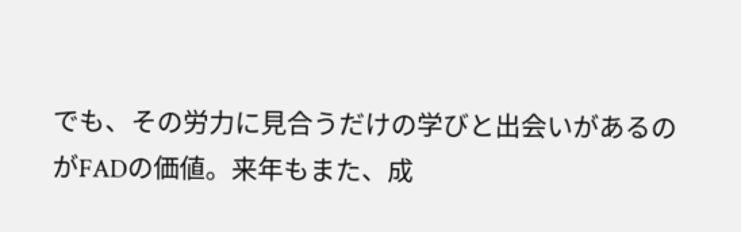でも、その労力に見合うだけの学びと出会いがあるのがFADの価値。来年もまた、成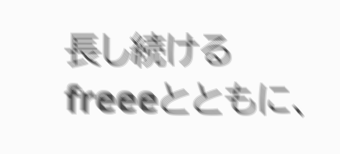長し続けるfreeeとともに、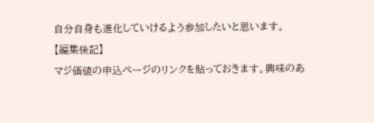自分自身も進化していけるよう参加したいと思います。
【編集後記】
マジ価値の申込ページのリンクを貼っておきます。興味のあ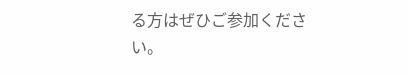る方はぜひご参加ください。